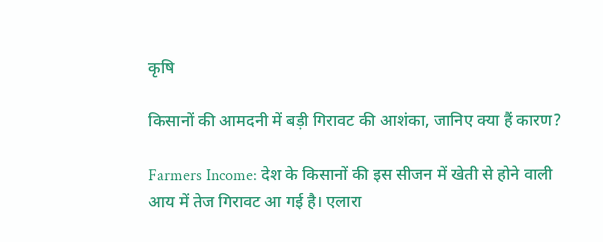कृषि

किसानों की आमदनी में बड़ी गिरावट की आशंका, जानिए क्या हैं कारण?

Farmers Income: देश के किसानों की इस सीजन में खेती से होने वाली आय में तेज गिरावट आ गई है। एलारा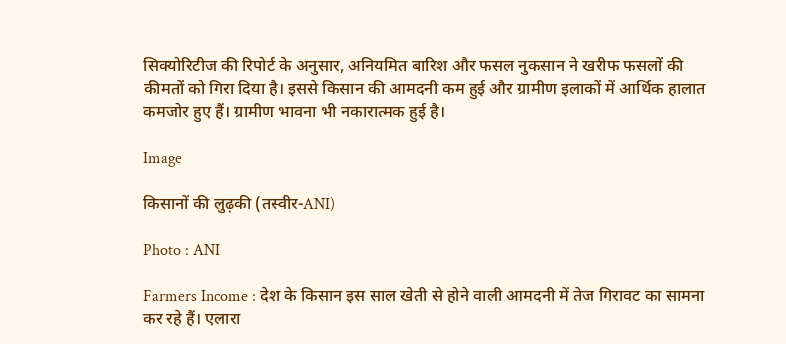सिक्योरिटीज की रिपोर्ट के अनुसार, अनियमित बारिश और फसल नुकसान ने खरीफ फसलों की कीमतों को गिरा दिया है। इससे किसान की आमदनी कम हुई और ग्रामीण इलाकों में आर्थिक हालात कमजोर हुए हैं। ग्रामीण भावना भी नकारात्मक हुई है।

Image

किसानों की लुढ़की (तस्वीर-ANI)

Photo : ANI

Farmers Income : देश के किसान इस साल खेती से होने वाली आमदनी में तेज गिरावट का सामना कर रहे हैं। एलारा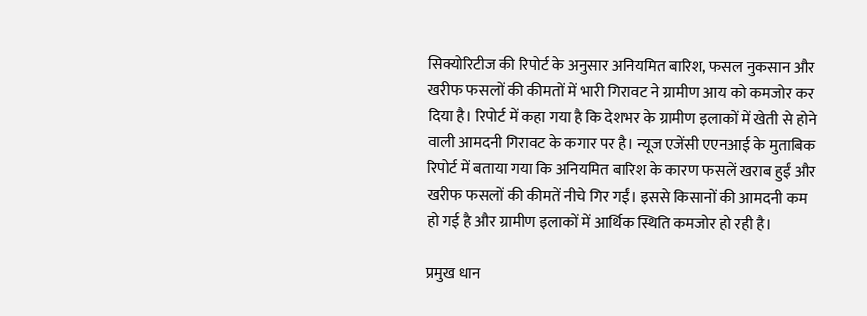सिक्योरिटीज की रिपोर्ट के अनुसार अनियमित बारिश, फसल नुकसान और खरीफ फसलों की कीमतों में भारी गिरावट ने ग्रामीण आय को कमजोर कर दिया है। रिपोर्ट में कहा गया है कि देशभर के ग्रामीण इलाकों में खेती से होने वाली आमदनी गिरावट के कगार पर है। न्यूज एजेंसी एएनआई के मुताबिक रिपोर्ट में बताया गया कि अनियमित बारिश के कारण फसलें खराब हुईं और खरीफ फसलों की कीमतें नीचे गिर गईं। इससे किसानों की आमदनी कम हो गई है और ग्रामीण इलाकों में आर्थिक स्थिति कमजोर हो रही है।

प्रमुख धान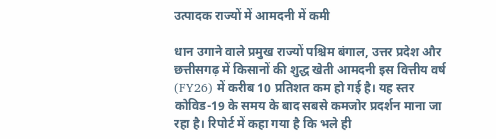उत्पादक राज्यों में आमदनी में कमी

धान उगाने वाले प्रमुख राज्यों पश्चिम बंगाल, उत्तर प्रदेश और छत्तीसगढ़ में किसानों की शुद्ध खेती आमदनी इस वित्तीय वर्ष (FY26) में करीब 10 प्रतिशत कम हो गई है। यह स्तर कोविड-19 के समय के बाद सबसे कमजोर प्रदर्शन माना जा रहा है। रिपोर्ट में कहा गया है कि भले ही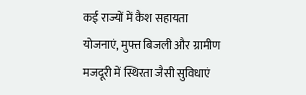कई राज्यों में कैश सहायता योजनाएं, मुफ्त बिजली और ग्रामीण मजदूरी में स्थिरता जैसी सुविधाएं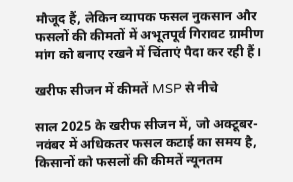मौजूद हैं, लेकिन व्यापक फसल नुकसान और फसलों की कीमतों में अभूतपूर्व गिरावट ग्रामीण मांग को बनाए रखने में चिंताएं पैदा कर रही हैं।

खरीफ सीजन में कीमतें MSP से नीचे

साल 2025 के खरीफ सीजन में, जो अक्टूबर-नवंबर में अधिकतर फसल कटाई का समय है, किसानों को फसलों की कीमतें न्यूनतम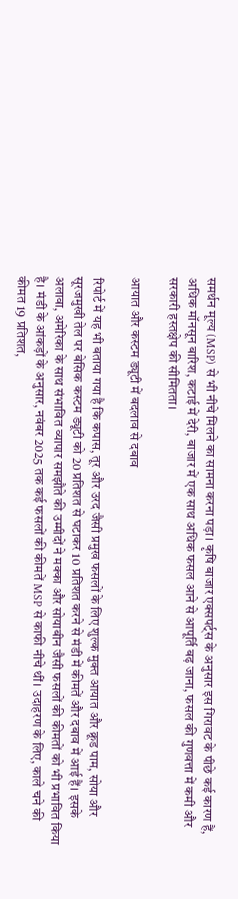समर्थन मूल्य (MSP) से भी नीचे मिलने का सामना करना पड़ा। कृषि बाजार एक्सपर्ट्स के अनुसार इस गिरावट के पीछे कई कारण हैं, अधिक मॉनसून बारिश, कटाई में देरी, बाजार में एक साथ अधिक फसल आने से आपूर्ति बढ़ जाना, फसल की गुणवत्ता में कमी और सरकारी हस्तक्षेप की सीमितता।

आयात और कस्टम ड्यूटी में बदलाव से दबाव

रिपोर्ट में यह भी बताया गया है कि कपास, तूर और उरद जैसी प्रमुख फसलों के लिए शुल्क मुक्त आयात और क्रूड पाम, सोया और सूरजमुखी तेल पर बेसिक कस्टम ड्यूटी को 20 प्रतिशत से घटाकर 10 प्रतिशत करने से मंडी में कीमतें और दबाव में आई हैं। इसके अलावा, अमेरिका के साथ संभावित व्यापार समझौते की उम्मीदों ने मक्का और सोयाबीन जैसी फसलों की कीमतों को भी प्रभावित किया है। मंडी के आंकड़ों के अनुसार, नवंबर 2025 तक कई फसलों की कीमतें MSP से काफी नीचे थीं। उदाहरण के लिए, काले चने की कीमत 19 प्रतिशत,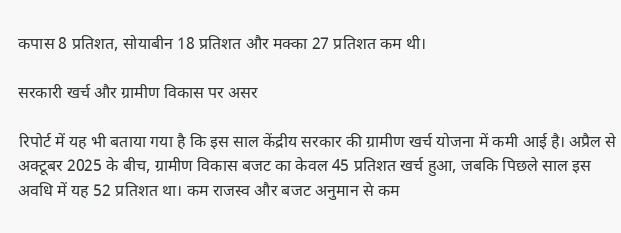कपास 8 प्रतिशत, सोयाबीन 18 प्रतिशत और मक्का 27 प्रतिशत कम थी।

सरकारी खर्च और ग्रामीण विकास पर असर

रिपोर्ट में यह भी बताया गया है कि इस साल केंद्रीय सरकार की ग्रामीण खर्च योजना में कमी आई है। अप्रैल से अक्टूबर 2025 के बीच, ग्रामीण विकास बजट का केवल 45 प्रतिशत खर्च हुआ, जबकि पिछले साल इस अवधि में यह 52 प्रतिशत था। कम राजस्व और बजट अनुमान से कम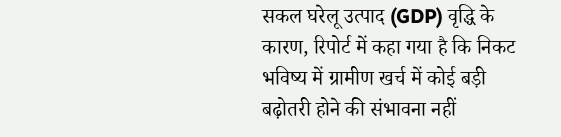सकल घरेलू उत्पाद (GDP) वृद्धि के कारण, रिपोर्ट में कहा गया है कि निकट भविष्य में ग्रामीण खर्च में कोई बड़ी बढ़ोतरी होने की संभावना नहीं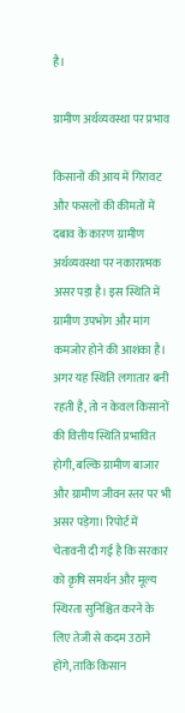है।

ग्रामीण अर्थव्यवस्था पर प्रभाव

किसानों की आय में गिरावट और फसलों की कीमतों में दबाव के कारण ग्रामीण अर्थव्यवस्था पर नकारात्मक असर पड़ा है। इस स्थिति में ग्रामीण उपभोग और मांग कमजोर होने की आशंका है। अगर यह स्थिति लगातार बनी रहती है, तो न केवल किसानों की वित्तीय स्थिति प्रभावित होगी, बल्कि ग्रामीण बाजार और ग्रामीण जीवन स्तर पर भी असर पड़ेगा। रिपोर्ट में चेतावनी दी गई है कि सरकार को कृषि समर्थन और मूल्य स्थिरता सुनिश्चित करने के लिए तेजी से कदम उठाने होंगे, ताकि किसान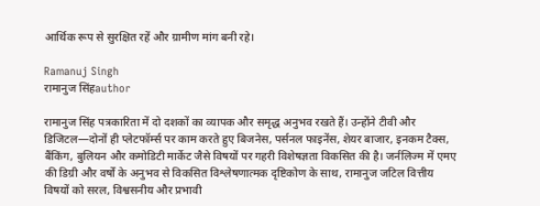आर्थिक रूप से सुरक्षित रहें और ग्रामीण मांग बनी रहे।

Ramanuj Singh
रामानुज सिंहauthor

रामानुज सिंह पत्रकारिता में दो दशकों का व्यापक और समृद्ध अनुभव रखते हैं। उन्होंने टीवी और डिजिटल—दोनों ही प्लेटफॉर्म्स पर काम करते हुए बिजनेस, पर्सनल फाइनेंस, शेयर बाजार, इनकम टैक्स, बैंकिंग, बुलियन और कमोडिटी मार्केट जैसे विषयों पर गहरी विशेषज्ञता विकसित की है। जर्नलिज्म में एमए की डिग्री और वर्षों के अनुभव से विकसित विश्लेषणात्मक दृष्टिकोण के साथ, रामानुज जटिल वित्तीय विषयों को सरल, विश्वसनीय और प्रभावी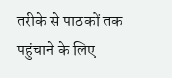तरीके से पाठकों तक पहुंचाने के लिए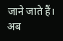जाने जाते हैं। अब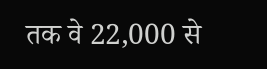तक वे 22,000 से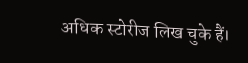अधिक स्टोरीज लिख चुके हैं।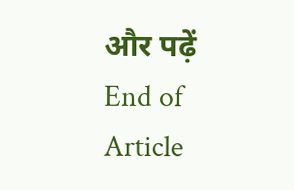और पढ़ें
End of Article